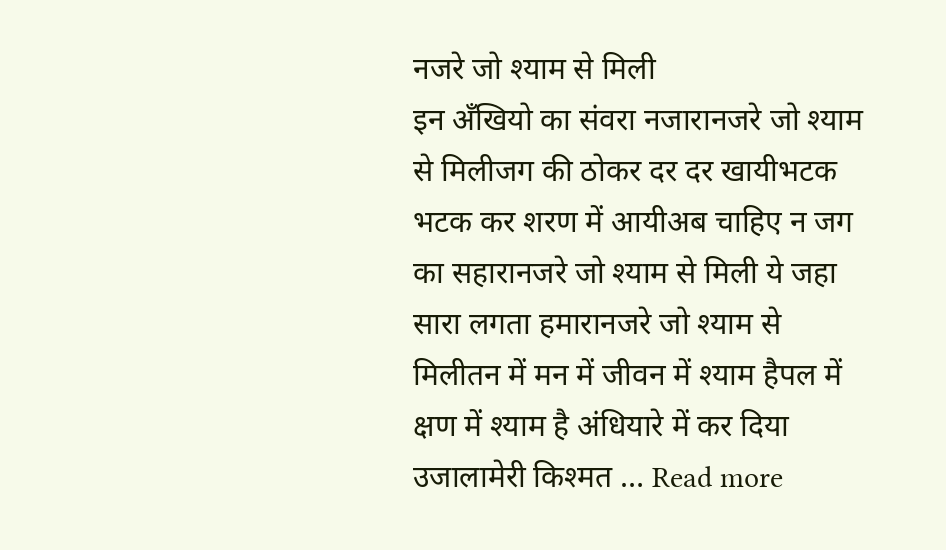नजरे जो श्याम से मिली
इन अँखियो का संवरा नजारानजरे जो श्याम से मिलीजग की ठोकर दर दर खायीभटक भटक कर शरण में आयीअब चाहिए न जग का सहारानजरे जो श्याम से मिली ये जहा सारा लगता हमारानजरे जो श्याम से मिलीतन में मन में जीवन में श्याम हैपल में क्षण में श्याम है अंधियारे में कर दिया उजालामेरी किश्मत … Read more